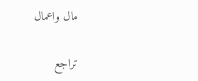مال واعمال

تراجع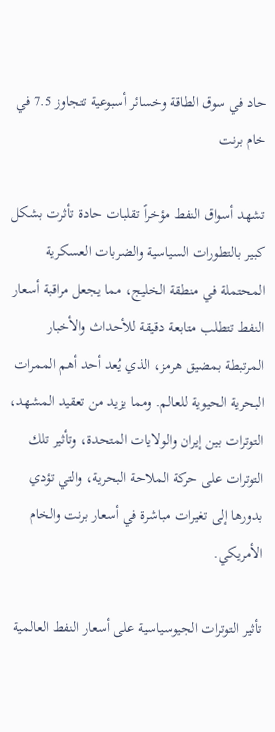حاد في سوق الطاقة وخسائر أسبوعية تتجاوز 7.5 في خام برنت

تشهد أسواق النفط مؤخراً تقلبات حادة تأثرت بشكل كبير بالتطورات السياسية والضربات العسكرية المحتملة في منطقة الخليج، مما يجعل مراقبة أسعار النفط تتطلب متابعة دقيقة للأحداث والأخبار المرتبطة بمضيق هرمز، الذي يُعد أحد أهم الممرات البحرية الحيوية للعالم. ومما يزيد من تعقيد المشهد، التوترات بين إيران والولايات المتحدة، وتأثير تلك التوترات على حركة الملاحة البحرية، والتي تؤدي بدورها إلى تغيرات مباشرة في أسعار برنت والخام الأمريكي.

تأثير التوترات الجيوسياسية على أسعار النفط العالمية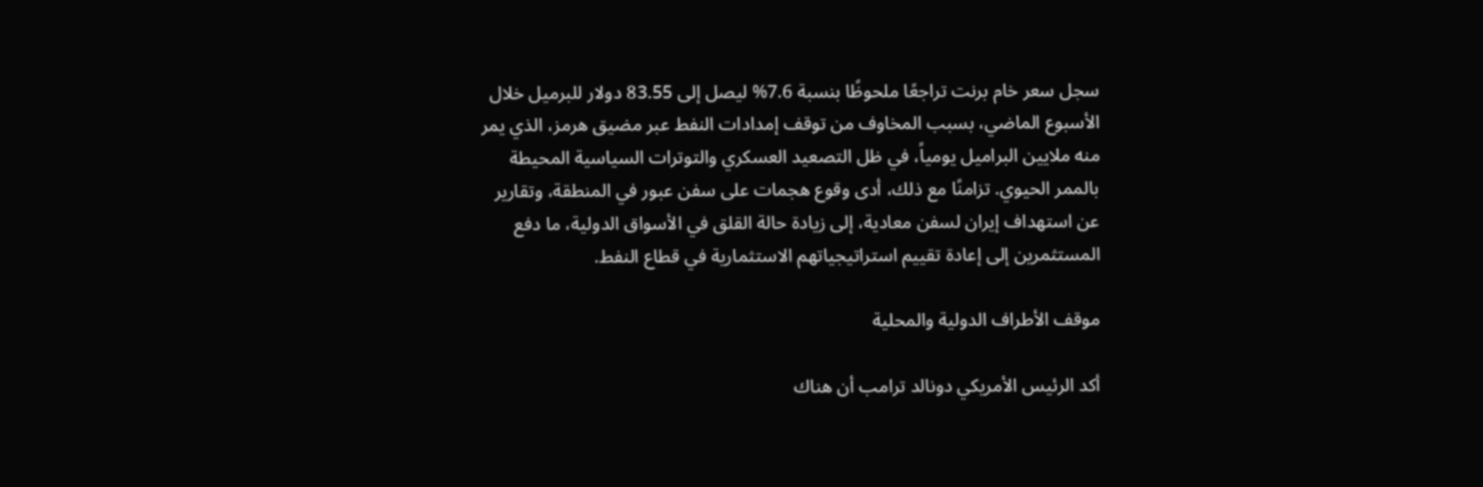سجل سعر خام برنت تراجعًا ملحوظًا بنسبة 7.6% ليصل إلى 83.55 دولار للبرميل خلال الأسبوع الماضي، بسبب المخاوف من توقف إمدادات النفط عبر مضيق هرمز، الذي يمر منه ملايين البراميل يومياً، في ظل التصعيد العسكري والتوترات السياسية المحيطة بالممر الحيوي. تزامنًا مع ذلك، أدى وقوع هجمات على سفن عبور في المنطقة، وتقارير عن استهداف إيران لسفن معادية، إلى زيادة حالة القلق في الأسواق الدولية، ما دفع المستثمرين إلى إعادة تقييم استراتيجياتهم الاستثمارية في قطاع النفط.

موقف الأطراف الدولية والمحلية

أكد الرئيس الأمريكي دونالد ترامب أن هناك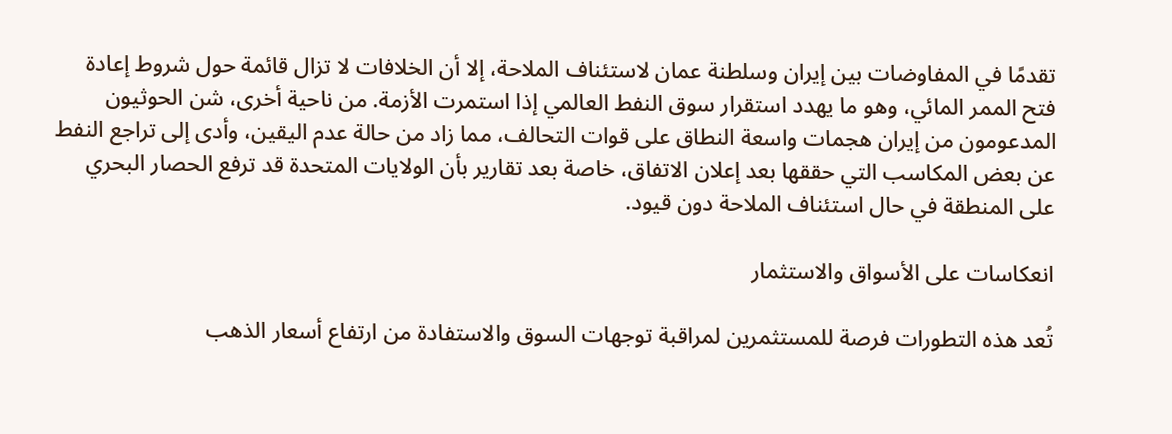تقدمًا في المفاوضات بين إيران وسلطنة عمان لاستئناف الملاحة، إلا أن الخلافات لا تزال قائمة حول شروط إعادة فتح الممر المائي، وهو ما يهدد استقرار سوق النفط العالمي إذا استمرت الأزمة. من ناحية أخرى، شن الحوثيون المدعومون من إيران هجمات واسعة النطاق على قوات التحالف، مما زاد من حالة عدم اليقين، وأدى إلى تراجع النفط عن بعض المكاسب التي حققها بعد إعلان الاتفاق، خاصة بعد تقارير بأن الولايات المتحدة قد ترفع الحصار البحري على المنطقة في حال استئناف الملاحة دون قيود.

انعكاسات على الأسواق والاستثمار

تُعد هذه التطورات فرصة للمستثمرين لمراقبة توجهات السوق والاستفادة من ارتفاع أسعار الذهب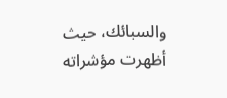والسبائك، حيث أظهرت مؤشراته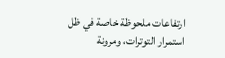ارتفاعات ملحوظة خاصة في ظل استمرار التوترات، ومرونة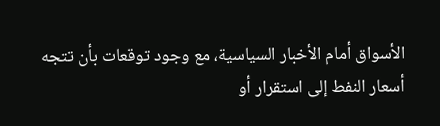الأسواق أمام الأخبار السياسية، مع وجود توقعات بأن تتجه أسعار النفط إلى استقرار أو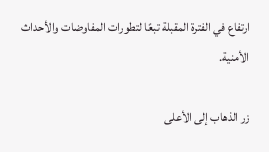ارتفاع في الفترة المقبلة تبعًا لتطورات المفاوضات والأحداث الأمنية.

زر الذهاب إلى الأعلى